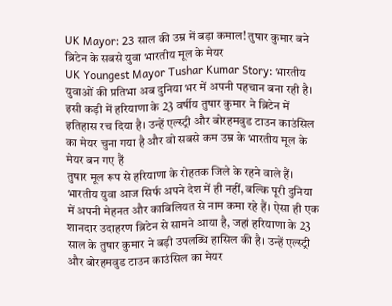UK Mayor: 23 साल की उम्र में बड़ा कमाल! तुषार कुमार बने ब्रिटेन के सबसे युवा भारतीय मूल के मेयर
UK Youngest Mayor Tushar Kumar Story: भारतीय युवाओं की प्रतिभा अब दुनिया भर में अपनी पहचान बना रही है। इसी कड़ी में हरियाणा के 23 वर्षीय तुषार कुमार ने ब्रिटेन में इतिहास रच दिया है। उन्हें एल्स्ट्री और बोरहमवुड टाउन काउंसिल का मेयर चुना गया है और वो सबसे कम उम्र के भारतीय मूल के मेयर बन गए हैं
तुषार मूल रूप से हरियाणा के रोहतक जिले के रहने वाले हैं।
भारतीय युवा आज सिर्फ अपने देश में ही नहीं, बल्कि पूरी दुनिया में अपनी मेहनत और काबिलियत से नाम कमा रहे हैं। ऐसा ही एक शानदार उदाहरण ब्रिटेन से सामने आया है, जहां हरियाणा के 23 साल के तुषार कुमार ने बड़ी उपलब्धि हासिल की है। उन्हें एल्स्ट्री और बोरहमवुड टाउन काउंसिल का मेयर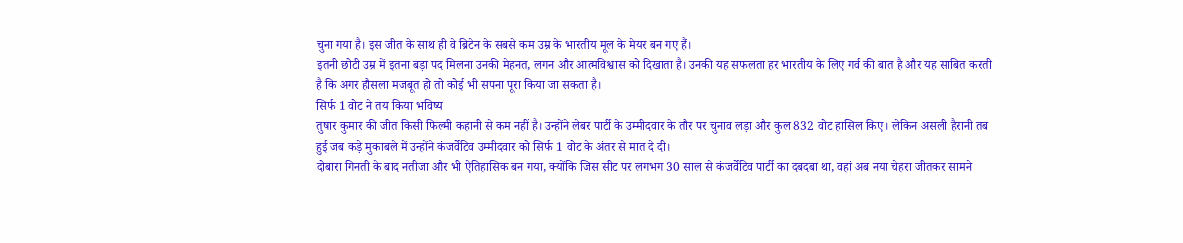चुना गया है। इस जीत के साथ ही वे ब्रिटेन के सबसे कम उम्र के भारतीय मूल के मेयर बन गए हैं।
इतनी छोटी उम्र में इतना बड़ा पद मिलना उनकी मेहनत, लगन और आत्मविश्वास को दिखाता है। उनकी यह सफलता हर भारतीय के लिए गर्व की बात है और यह साबित करती है कि अगर हौसला मजबूत हो तो कोई भी सपना पूरा किया जा सकता है।
सिर्फ 1 वोट ने तय किया भविष्य
तुषार कुमार की जीत किसी फिल्मी कहानी से कम नहीं है। उन्होंने लेबर पार्टी के उम्मीदवार के तौर पर चुनाव लड़ा और कुल 832 वोट हासिल किए। लेकिन असली हैरानी तब हुई जब कड़े मुकाबले में उन्होंने कंजर्वेटिव उम्मीदवार को सिर्फ 1 वोट के अंतर से मात दे दी।
दोबारा गिनती के बाद नतीजा और भी ऐतिहासिक बन गया, क्योंकि जिस सीट पर लगभग 30 साल से कंजर्वेटिव पार्टी का दबदबा था, वहां अब नया चेहरा जीतकर सामने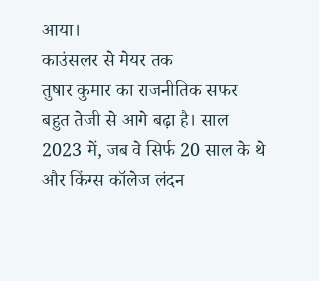आया।
काउंसलर से मेयर तक
तुषार कुमार का राजनीतिक सफर बहुत तेजी से आगे बढ़ा है। साल 2023 में, जब वे सिर्फ 20 साल के थे और किंग्स कॉलेज लंदन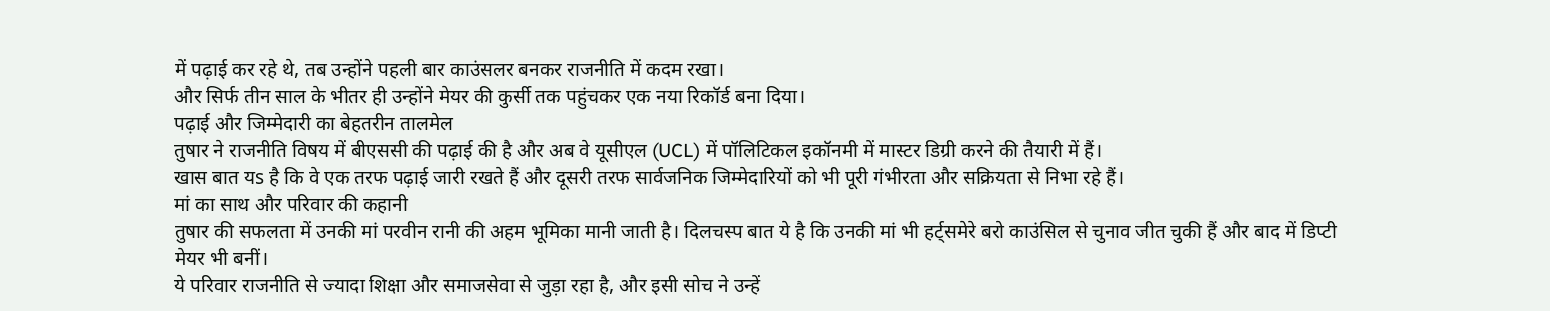में पढ़ाई कर रहे थे, तब उन्होंने पहली बार काउंसलर बनकर राजनीति में कदम रखा।
और सिर्फ तीन साल के भीतर ही उन्होंने मेयर की कुर्सी तक पहुंचकर एक नया रिकॉर्ड बना दिया।
पढ़ाई और जिम्मेदारी का बेहतरीन तालमेल
तुषार ने राजनीति विषय में बीएससी की पढ़ाई की है और अब वे यूसीएल (UCL) में पॉलिटिकल इकॉनमी में मास्टर डिग्री करने की तैयारी में हैं।
खास बात यs है कि वे एक तरफ पढ़ाई जारी रखते हैं और दूसरी तरफ सार्वजनिक जिम्मेदारियों को भी पूरी गंभीरता और सक्रियता से निभा रहे हैं।
मां का साथ और परिवार की कहानी
तुषार की सफलता में उनकी मां परवीन रानी की अहम भूमिका मानी जाती है। दिलचस्प बात ये है कि उनकी मां भी हर्ट्समेरे बरो काउंसिल से चुनाव जीत चुकी हैं और बाद में डिप्टी मेयर भी बनीं।
ये परिवार राजनीति से ज्यादा शिक्षा और समाजसेवा से जुड़ा रहा है, और इसी सोच ने उन्हें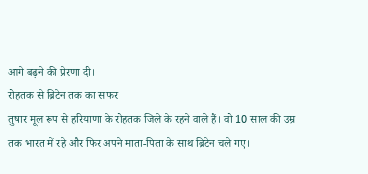आगे बढ़ने की प्रेरणा दी।
रोहतक से ब्रिटेन तक का सफर
तुषार मूल रूप से हरियाणा के रोहतक जिले के रहने वाले हैं। वो 10 साल की उम्र तक भारत में रहे और फिर अपने माता-पिता के साथ ब्रिटेन चले गए।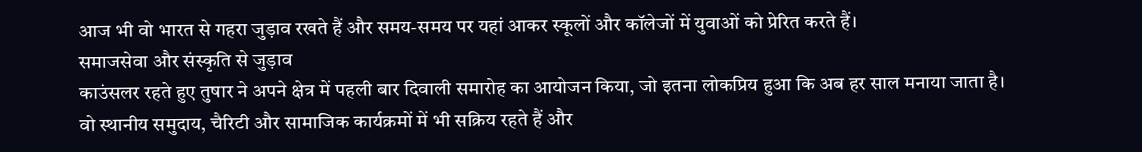आज भी वो भारत से गहरा जुड़ाव रखते हैं और समय-समय पर यहां आकर स्कूलों और कॉलेजों में युवाओं को प्रेरित करते हैं।
समाजसेवा और संस्कृति से जुड़ाव
काउंसलर रहते हुए तुषार ने अपने क्षेत्र में पहली बार दिवाली समारोह का आयोजन किया, जो इतना लोकप्रिय हुआ कि अब हर साल मनाया जाता है।
वो स्थानीय समुदाय, चैरिटी और सामाजिक कार्यक्रमों में भी सक्रिय रहते हैं और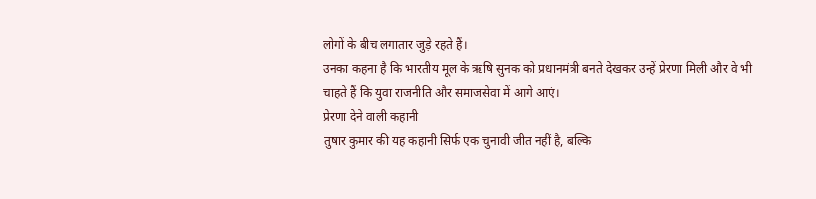लोगों के बीच लगातार जुड़े रहते हैं।
उनका कहना है कि भारतीय मूल के ऋषि सुनक को प्रधानमंत्री बनते देखकर उन्हें प्रेरणा मिली और वे भी चाहते हैं कि युवा राजनीति और समाजसेवा में आगे आएं।
प्रेरणा देने वाली कहानी
तुषार कुमार की यह कहानी सिर्फ एक चुनावी जीत नहीं है, बल्कि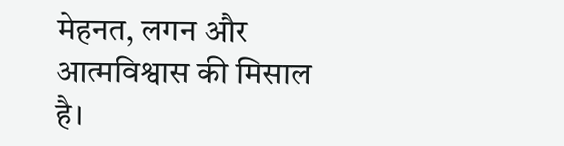मेहनत, लगन और आत्मविश्वास की मिसाल है।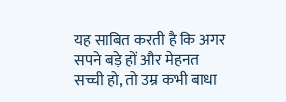यह साबित करती है कि अगर सपने बड़े हों और मेहनत सच्ची हो, तो उम्र कभी बाधा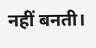नहीं बनती।